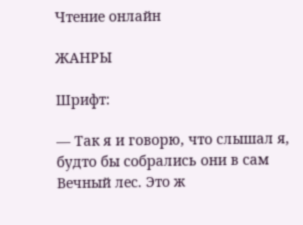Чтение онлайн

ЖАНРЫ

Шрифт:

— Так я и говорю, что слышал я, будто бы собрались они в сам Вечный лес. Это ж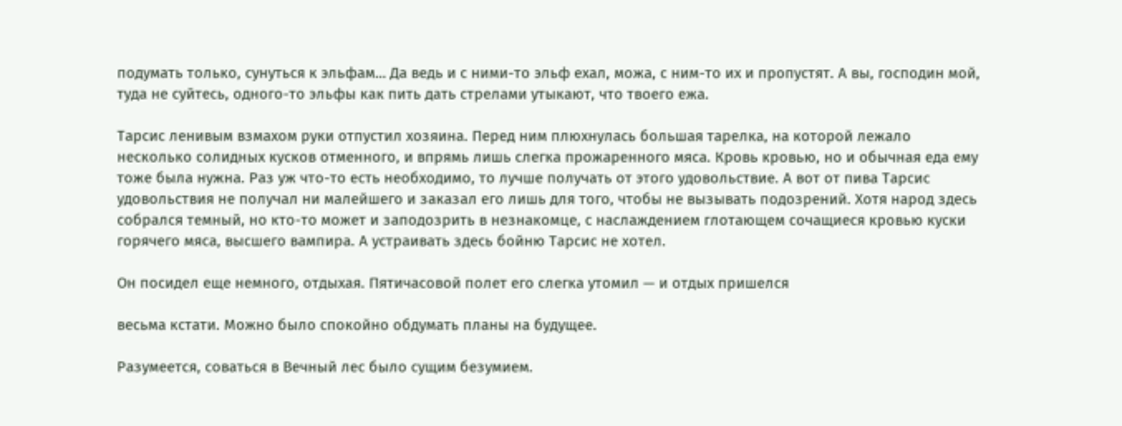подумать только, сунуться к эльфам… Да ведь и с ними-то эльф ехал, можа, с ним-то их и пропустят. А вы, господин мой, туда не суйтесь, одного-то эльфы как пить дать стрелами утыкают, что твоего ежа.

Тарсис ленивым взмахом руки отпустил хозяина. Перед ним плюхнулась большая тарелка, на которой лежало несколько солидных кусков отменного, и впрямь лишь слегка прожаренного мяса. Кровь кровью, но и обычная еда ему тоже была нужна. Раз уж что-то есть необходимо, то лучше получать от этого удовольствие. А вот от пива Тарсис удовольствия не получал ни малейшего и заказал его лишь для того, чтобы не вызывать подозрений. Хотя народ здесь собрался темный, но кто-то может и заподозрить в незнакомце, с наслаждением глотающем сочащиеся кровью куски горячего мяса, высшего вампира. А устраивать здесь бойню Тарсис не хотел.

Он посидел еще немного, отдыхая. Пятичасовой полет его слегка утомил — и отдых пришелся

весьма кстати. Можно было спокойно обдумать планы на будущее.

Разумеется, соваться в Вечный лес было сущим безумием.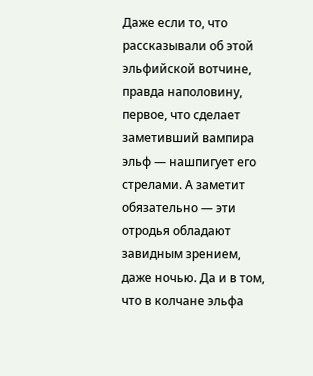Даже если то, что рассказывали об этой эльфийской вотчине, правда наполовину, первое, что сделает заметивший вампира эльф — нашпигует его стрелами. А заметит обязательно — эти отродья обладают завидным зрением, даже ночью. Да и в том, что в колчане эльфа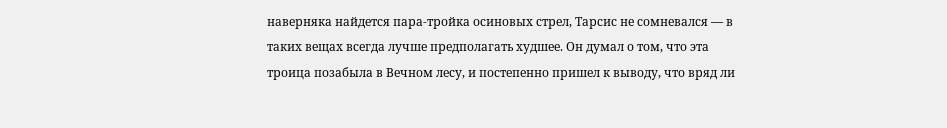наверняка найдется пара-тройка осиновых стрел, Тарсис не сомневался — в таких вещах всегда лучше предполагать худшее. Он думал о том, что эта троица позабыла в Вечном лесу, и постепенно пришел к выводу, что вряд ли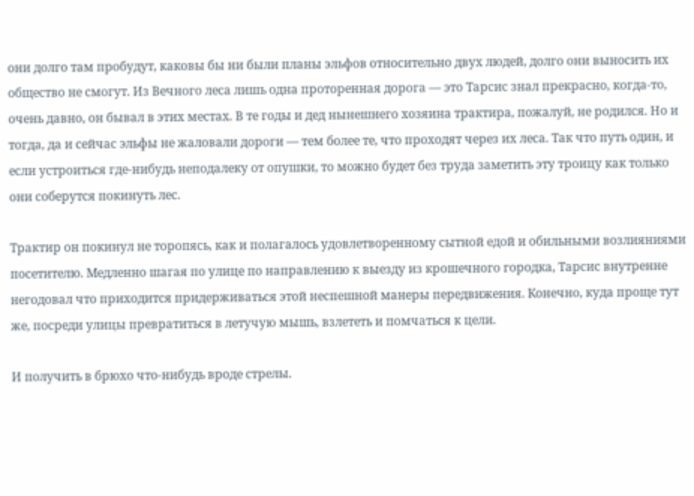они долго там пробудут, каковы бы ни были планы эльфов относительно двух людей, долго они выносить их общество не смогут. Из Вечного леса лишь одна проторенная дорога — это Тарсис знал прекрасно, когда-то, очень давно, он бывал в этих местах. В те годы и дед нынешнего хозяина трактира, пожалуй, не родился. Но и тогда, да и сейчас эльфы не жаловали дороги — тем более те, что проходят через их леса. Так что путь один, и если устроиться где-нибудь неподалеку от опушки, то можно будет без труда заметить эту троицу как только они соберутся покинуть лес.

Трактир он покинул не торопясь, как и полагалось удовлетворенному сытной едой и обильными возлияниями посетителю. Медленно шагая по улице по направлению к выезду из крошечного городка, Тарсис внутренне негодовал что приходится придерживаться этой неспешной манеры передвижения. Конечно, куда проще тут же, посреди улицы превратиться в летучую мышь, взлететь и помчаться к цели.

И получить в брюхо что-нибудь вроде стрелы.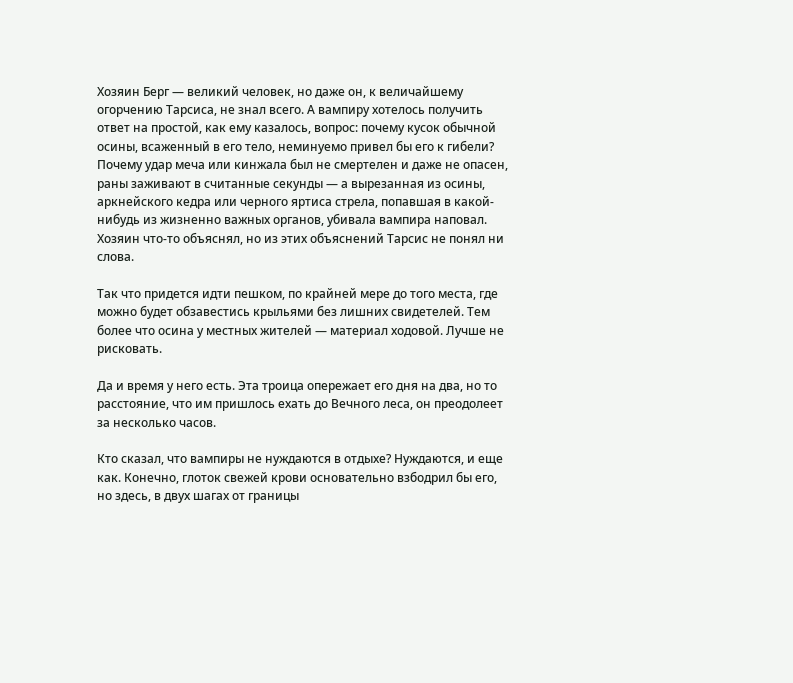Хозяин Берг — великий человек, но даже он, к величайшему огорчению Тарсиса, не знал всего. А вампиру хотелось получить ответ на простой, как ему казалось, вопрос: почему кусок обычной осины, всаженный в его тело, неминуемо привел бы его к гибели? Почему удар меча или кинжала был не смертелен и даже не опасен, раны заживают в считанные секунды — а вырезанная из осины, аркнейского кедра или черного яртиса стрела, попавшая в какой-нибудь из жизненно важных органов, убивала вампира наповал. Хозяин что-то объяснял, но из этих объяснений Тарсис не понял ни слова.

Так что придется идти пешком, по крайней мере до того места, где можно будет обзавестись крыльями без лишних свидетелей. Тем более что осина у местных жителей — материал ходовой. Лучше не рисковать.

Да и время у него есть. Эта троица опережает его дня на два, но то расстояние, что им пришлось ехать до Вечного леса, он преодолеет за несколько часов.

Кто сказал, что вампиры не нуждаются в отдыхе? Нуждаются, и еще как. Конечно, глоток свежей крови основательно взбодрил бы его, но здесь, в двух шагах от границы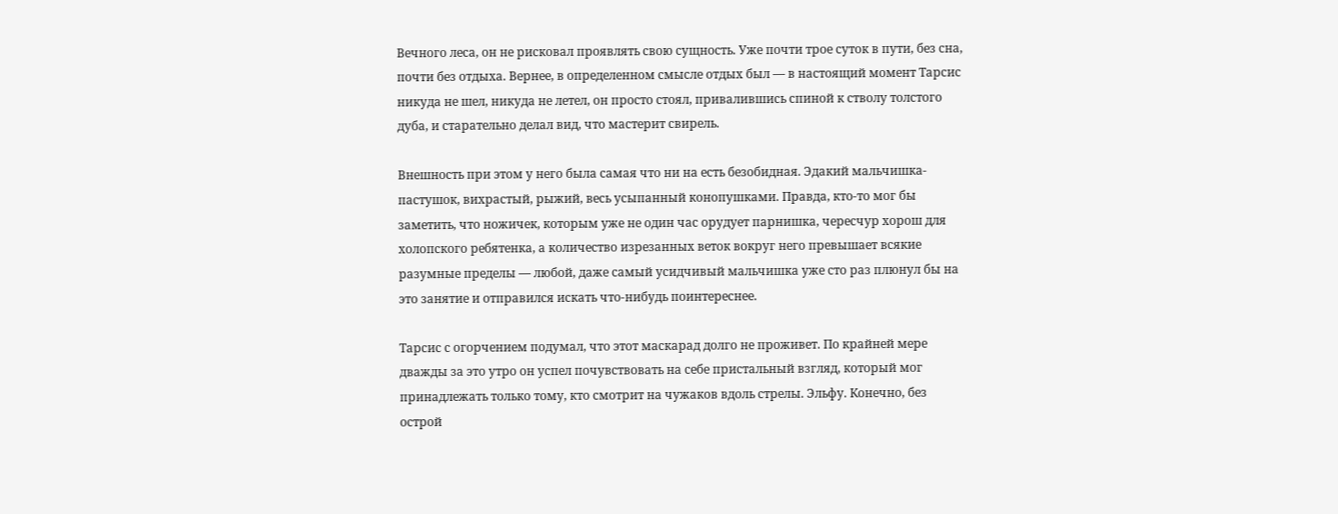Вечного леса, он не рисковал проявлять свою сущность. Уже почти трое суток в пути, без сна, почти без отдыха. Вернее, в определенном смысле отдых был — в настоящий момент Тарсис никуда не шел, никуда не летел, он просто стоял, привалившись спиной к стволу толстого дуба, и старательно делал вид, что мастерит свирель.

Внешность при этом у него была самая что ни на есть безобидная. Эдакий мальчишка-пастушок, вихрастый, рыжий, весь усыпанный конопушками. Правда, кто-то мог бы заметить, что ножичек, которым уже не один час орудует парнишка, чересчур хорош для холопского ребятенка, а количество изрезанных веток вокруг него превышает всякие разумные пределы — любой, даже самый усидчивый мальчишка уже сто раз плюнул бы на это занятие и отправился искать что-нибудь поинтереснее.

Тарсис с огорчением подумал, что этот маскарад долго не проживет. По крайней мере дважды за это утро он успел почувствовать на себе пристальный взгляд, который мог принадлежать только тому, кто смотрит на чужаков вдоль стрелы. Эльфу. Конечно, без острой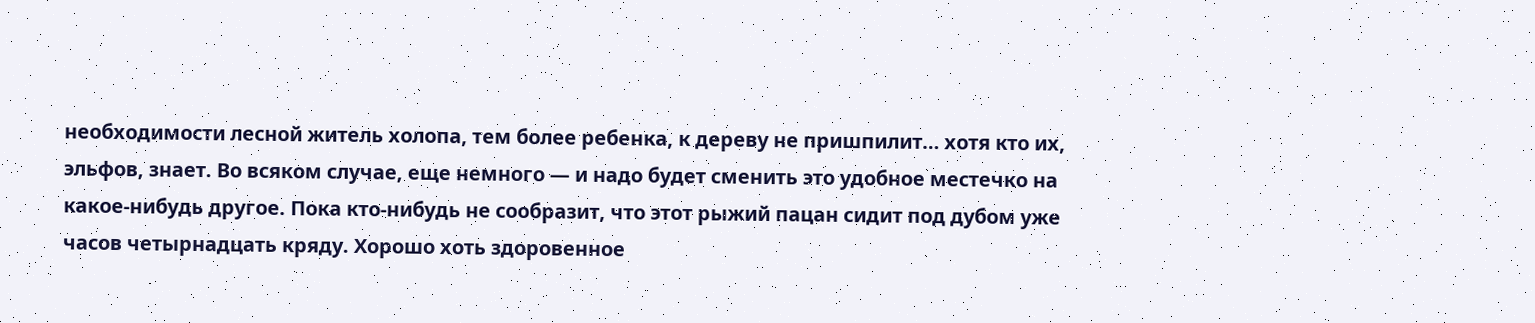необходимости лесной житель холопа, тем более ребенка, к дереву не пришпилит… хотя кто их, эльфов, знает. Во всяком случае, еще немного — и надо будет сменить это удобное местечко на какое-нибудь другое. Пока кто-нибудь не сообразит, что этот рыжий пацан сидит под дубом уже часов четырнадцать кряду. Хорошо хоть здоровенное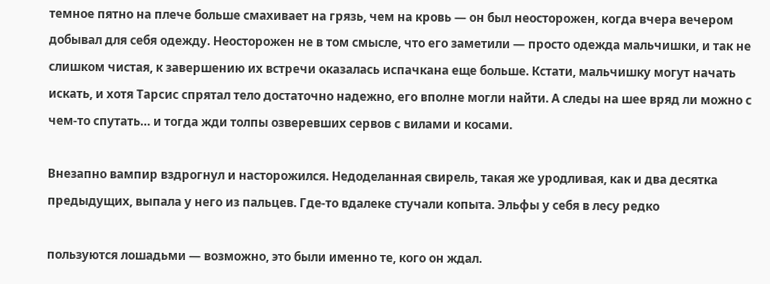темное пятно на плече больше смахивает на грязь, чем на кровь — он был неосторожен, когда вчера вечером добывал для себя одежду. Неосторожен не в том смысле, что его заметили — просто одежда мальчишки, и так не слишком чистая, к завершению их встречи оказалась испачкана еще больше. Кстати, мальчишку могут начать искать, и хотя Тарсис спрятал тело достаточно надежно, его вполне могли найти. А следы на шее вряд ли можно с чем-то спутать… и тогда жди толпы озверевших сервов с вилами и косами.

Внезапно вампир вздрогнул и насторожился. Недоделанная свирель, такая же уродливая, как и два десятка предыдущих, выпала у него из пальцев. Где-то вдалеке стучали копыта. Эльфы у себя в лесу редко

пользуются лошадьми — возможно, это были именно те, кого он ждал.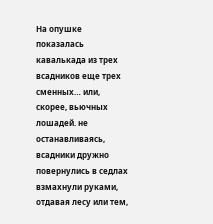На опушке показалась кавалькада из трех всадников еще трех сменных… или, скорее, вьючных лошадей. не останавливаясь, всадники дружно повернулись в седлах взмахнули руками, отдавая лесу или тем,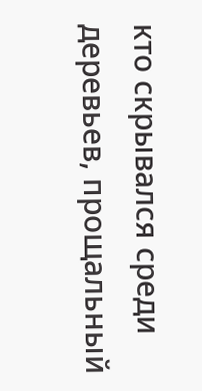кто скрывался среди деревьев, прощальный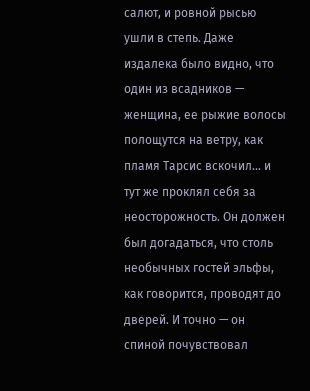салют, и ровной рысью ушли в степь. Даже издалека было видно, что один из всадников — женщина, ее рыжие волосы полощутся на ветру, как пламя Тарсис вскочил… и тут же проклял себя за неосторожность. Он должен был догадаться, что столь необычных гостей эльфы, как говорится, проводят до дверей. И точно — он спиной почувствовал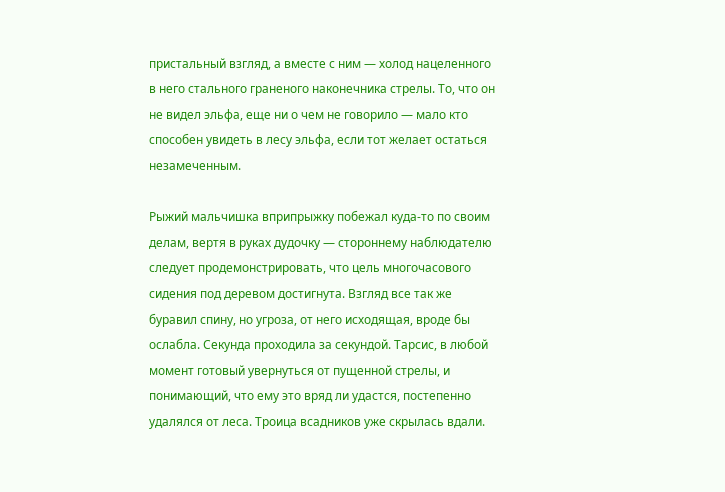пристальный взгляд, а вместе с ним — холод нацеленного в него стального граненого наконечника стрелы. То, что он не видел эльфа, еще ни о чем не говорило — мало кто способен увидеть в лесу эльфа, если тот желает остаться незамеченным.

Рыжий мальчишка вприпрыжку побежал куда-то по своим делам, вертя в руках дудочку — стороннему наблюдателю следует продемонстрировать, что цель многочасового сидения под деревом достигнута. Взгляд все так же буравил спину, но угроза, от него исходящая, вроде бы ослабла. Секунда проходила за секундой. Тарсис, в любой момент готовый увернуться от пущенной стрелы, и понимающий, что ему это вряд ли удастся, постепенно удалялся от леса. Троица всадников уже скрылась вдали.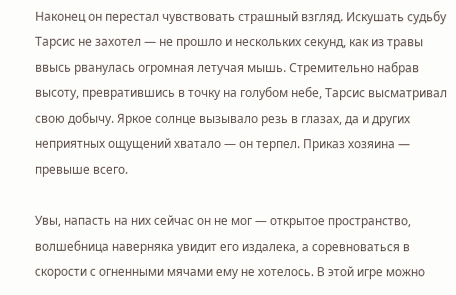Наконец он перестал чувствовать страшный взгляд. Искушать судьбу Тарсис не захотел — не прошло и нескольких секунд, как из травы ввысь рванулась огромная летучая мышь. Стремительно набрав высоту, превратившись в точку на голубом небе, Тарсис высматривал свою добычу. Яркое солнце вызывало резь в глазах, да и других неприятных ощущений хватало — он терпел. Приказ хозяина — превыше всего.

Увы, напасть на них сейчас он не мог — открытое пространство, волшебница наверняка увидит его издалека, а соревноваться в скорости с огненными мячами ему не хотелось. В этой игре можно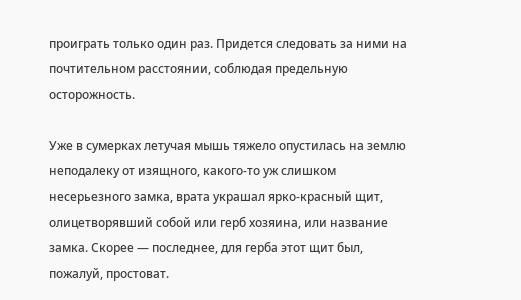проиграть только один раз. Придется следовать за ними на почтительном расстоянии, соблюдая предельную осторожность.

Уже в сумерках летучая мышь тяжело опустилась на землю неподалеку от изящного, какого-то уж слишком несерьезного замка, врата украшал ярко-красный щит, олицетворявший собой или герб хозяина, или название замка. Скорее — последнее, для герба этот щит был, пожалуй, простоват.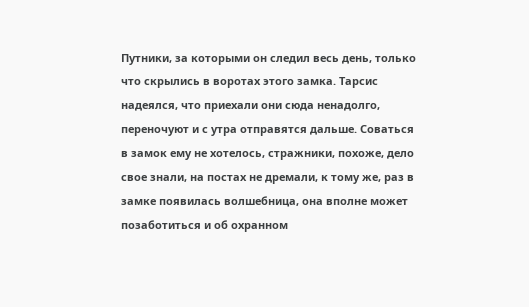Путники, за которыми он следил весь день, только что скрылись в воротах этого замка. Тарсис надеялся, что приехали они сюда ненадолго, переночуют и с утра отправятся дальше. Соваться в замок ему не хотелось, стражники, похоже, дело свое знали, на постах не дремали, к тому же, раз в замке появилась волшебница, она вполне может позаботиться и об охранном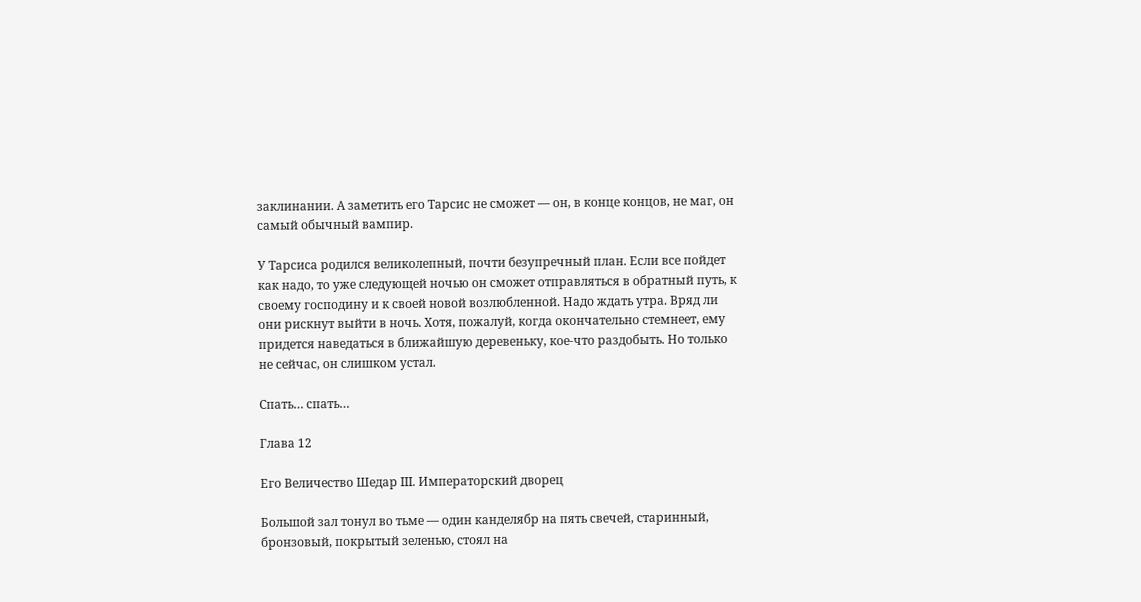заклинании. А заметить его Тарсис не сможет — он, в конце концов, не маг, он самый обычный вампир.

У Тарсиса родился великолепный, почти безупречный план. Если все пойдет как надо, то уже следующей ночью он сможет отправляться в обратный путь, к своему господину и к своей новой возлюбленной. Надо ждать утра. Вряд ли они рискнут выйти в ночь. Хотя, пожалуй, когда окончательно стемнеет, ему придется наведаться в ближайшую деревеньку, кое-что раздобыть. Но только не сейчас, он слишком устал.

Спать… спать…

Глава 12

Его Величество Шедар III. Императорский дворец

Большой зал тонул во тьме — один канделябр на пять свечей, старинный, бронзовый, покрытый зеленью, стоял на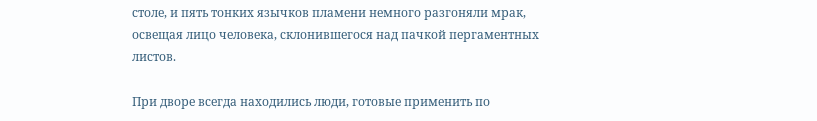столе, и пять тонких язычков пламени немного разгоняли мрак, освещая лицо человека, склонившегося над пачкой пергаментных листов.

При дворе всегда находились люди, готовые применить по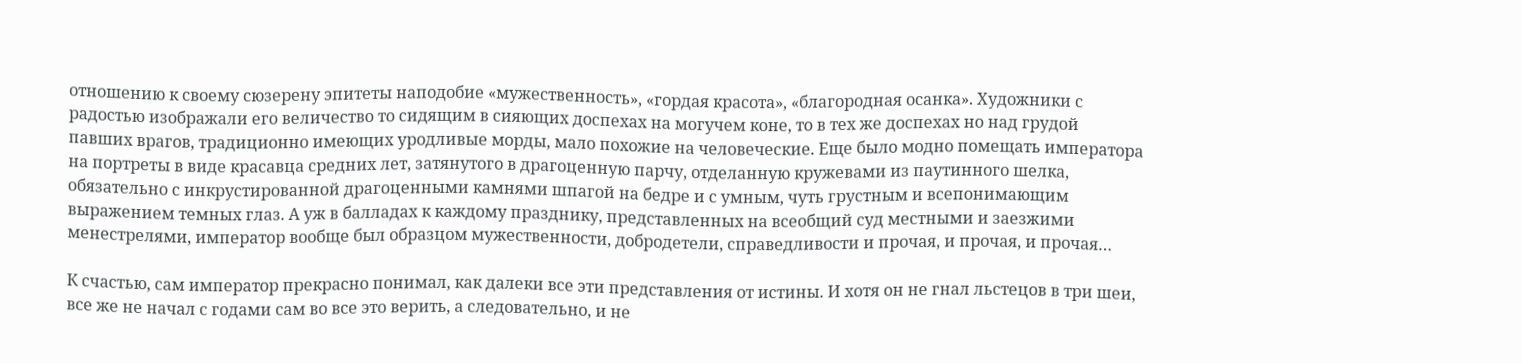отношению к своему сюзерену эпитеты наподобие «мужественность», «гордая красота», «благородная осанка». Художники с радостью изображали его величество то сидящим в сияющих доспехах на могучем коне, то в тех же доспехах но над грудой павших врагов, традиционно имеющих уродливые морды, мало похожие на человеческие. Еще было модно помещать императора на портреты в виде красавца средних лет, затянутого в драгоценную парчу, отделанную кружевами из паутинного шелка, обязательно с инкрустированной драгоценными камнями шпагой на бедре и с умным, чуть грустным и всепонимающим выражением темных глаз. А уж в балладах к каждому празднику, представленных на всеобщий суд местными и заезжими менестрелями, император вообще был образцом мужественности, добродетели, справедливости и прочая, и прочая, и прочая…

К счастью, сам император прекрасно понимал, как далеки все эти представления от истины. И хотя он не гнал льстецов в три шеи, все же не начал с годами сам во все это верить, а следовательно, и не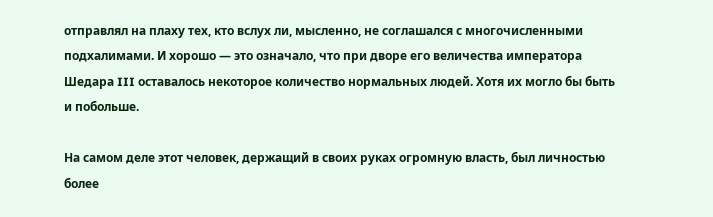отправлял на плаху тех, кто вслух ли, мысленно, не соглашался с многочисленными подхалимами. И хорошо — это означало, что при дворе его величества императора Шедара III оставалось некоторое количество нормальных людей. Хотя их могло бы быть и побольше.

На самом деле этот человек, держащий в своих руках огромную власть, был личностью более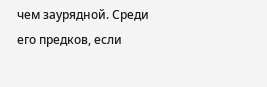чем заурядной. Среди его предков, если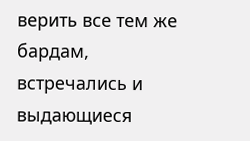верить все тем же бардам, встречались и выдающиеся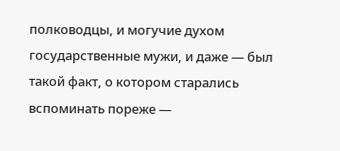полководцы, и могучие духом государственные мужи, и даже — был такой факт, о котором старались вспоминать пореже —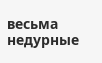весьма недурные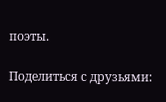поэты.

Поделиться с друзьями: